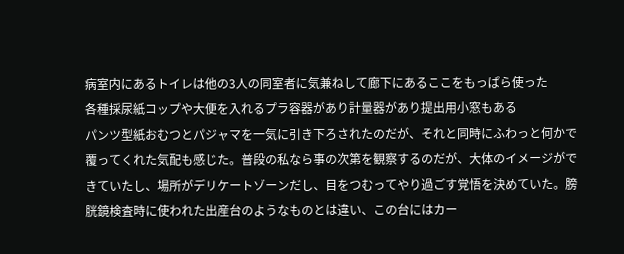病室内にあるトイレは他の3人の同室者に気兼ねして廊下にあるここをもっぱら使った
各種採尿紙コップや大便を入れるプラ容器があり計量器があり提出用小窓もある
パンツ型紙おむつとパジャマを一気に引き下ろされたのだが、それと同時にふわっと何かで覆ってくれた気配も感じた。普段の私なら事の次第を観察するのだが、大体のイメージができていたし、場所がデリケートゾーンだし、目をつむってやり過ごす覚悟を決めていた。膀胱鏡検査時に使われた出産台のようなものとは違い、この台にはカー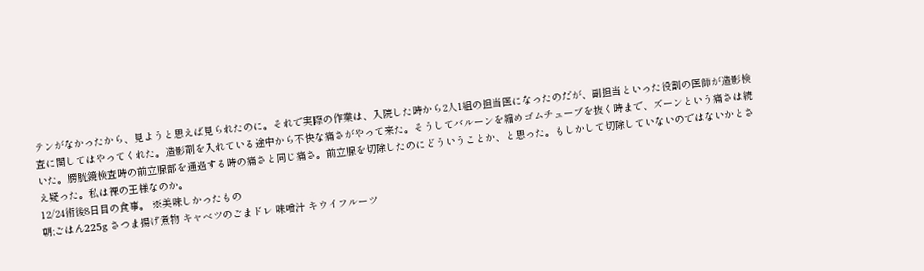テンがなかったから、見ようと思えば見られたのに。それで実際の作業は、入院した時から2人1組の担当医になったのだが、副担当といった役割の医師が造影検査に関してはやってくれた。造影剤を入れている途中から不快な痛さがやって来た。そうしてバルーンを縮めゴムチューブを抜く時まで、ズーンという痛さは続いた。膀胱鏡検査時の前立腺部を通過する時の痛さと同じ痛さ。前立腺を切除したのにどういうことか、と思った。もしかして切除していないのではないかとさえ疑った。私は裸の王様なのか。
12/24術後8日目の食事。 ※美味しかったもの
朝;ごはん225g さつま揚げ煮物 キャベツのごまドレ 味噌汁 キウイフルーツ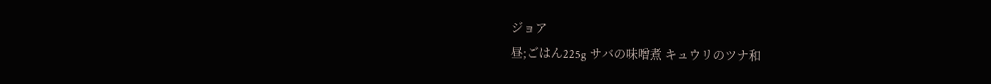ジョア
昼;ごはん225g サバの味噌煮 キュウリのツナ和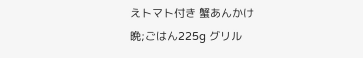えトマト付き 蟹あんかけ
晩;ごはん225g グリル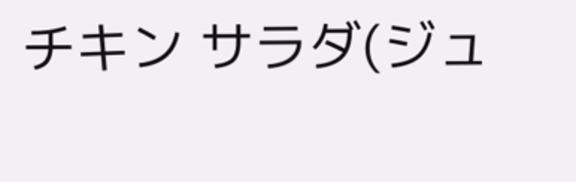チキン サラダ(ジュ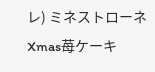レ) ミネストローネ Xmas苺ケーキ